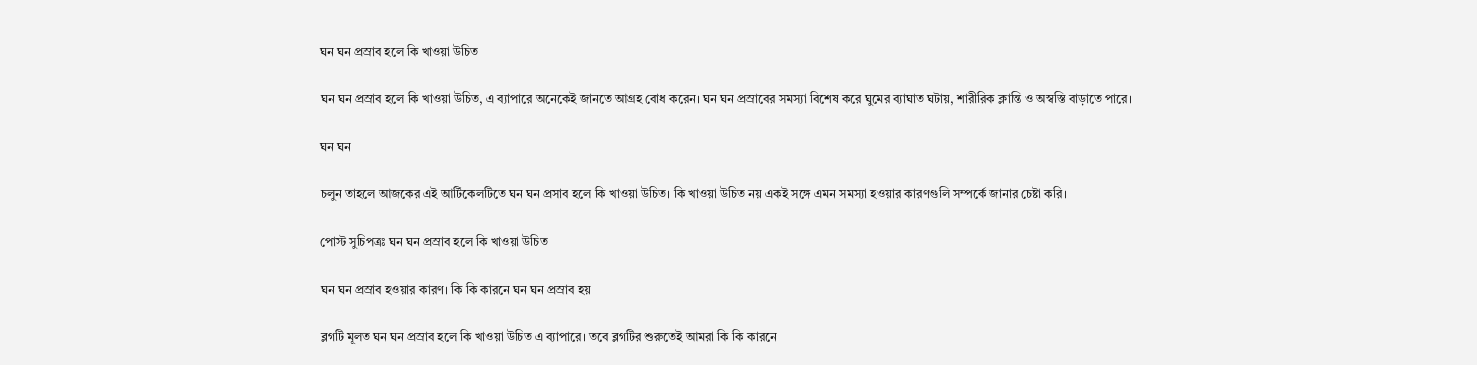ঘন ঘন প্রস্রাব হলে কি খাওয়া উচিত

ঘন ঘন প্রস্রাব হলে কি খাওয়া উচিত, এ ব্যাপারে অনেকেই জানতে আগ্রহ বোধ করেন। ঘন ঘন প্রস্রাবের সমস্যা বিশেষ করে ঘুমের ব্যাঘাত ঘটায়, শারীরিক ক্লান্তি ও অস্বস্তি বাড়াতে পারে।

ঘন ঘন

চলুন তাহলে আজকের এই আর্টিকেলটিতে ঘন ঘন প্রসাব হলে কি খাওয়া উচিত। কি খাওয়া উচিত নয় একই সঙ্গে এমন সমস্যা হওয়ার কারণগুলি সম্পর্কে জানার চেষ্টা করি।

পোস্ট সুচিপত্রঃ ঘন ঘন প্রস্রাব হলে কি খাওয়া উচিত

ঘন ঘন প্রস্রাব হওয়ার কারণ। কি কি কারনে ঘন ঘন প্রস্রাব হয়

ব্লগটি মূলত ঘন ঘন প্রস্রাব হলে কি খাওয়া উচিত এ ব্যাপারে। তবে ব্লগটির শুরুতেই আমরা কি কি কারনে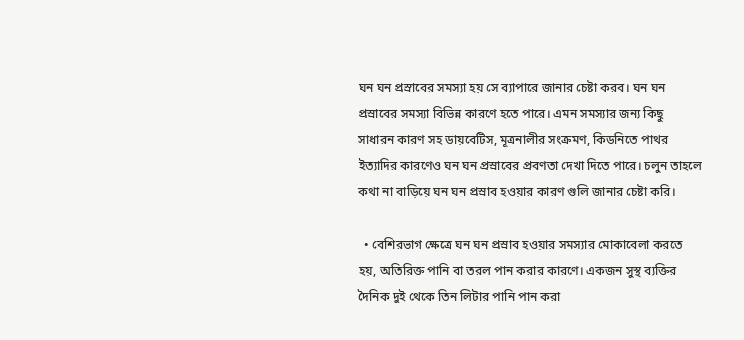ঘন ঘন প্রস্রাবের সমস্যা হয় সে ব্যাপারে জানার চেষ্টা করব। ঘন ঘন প্রস্রাবের সমস্যা বিভিন্ন কারণে হতে পারে। এমন সমস্যার জন্য কিছু সাধারন কারণ সহ ডায়বেটিস, মূত্রনালীর সংক্রমণ, কিডনিতে পাথর ইত্যাদির কারণেও ঘন ঘন প্রস্রাবের প্রবণতা দেখা দিতে পারে। চলুন তাহলে কথা না বাড়িয়ে ঘন ঘন প্রস্রাব হওয়ার কারণ গুলি জানার চেষ্টা করি।

  • বেশিরভাগ ক্ষেত্রে ঘন ঘন প্রস্রাব হওয়ার সমস্যার মোকাবেলা করতে হয়, অতিরিক্ত পানি বা তরল পান করার কারণে। একজন সুস্থ ব্যক্তির দৈনিক দুই থেকে তিন লিটার পানি পান করা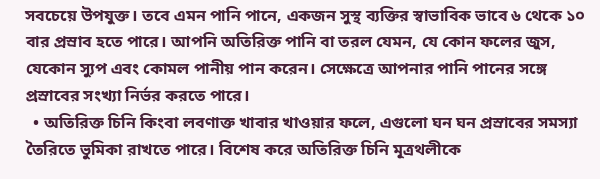সবচেয়ে উপযুক্ত। তবে এমন পানি পানে, একজন সুস্থ ব্যক্তির স্বাভাবিক ভাবে ৬ থেকে ১০ বার প্রস্রাব হতে পারে। আপনি অতিরিক্ত পানি বা তরল যেমন, যে কোন ফলের জুস, যেকোন স্যুপ এবং কোমল পানীয় পান করেন। সেক্ষেত্রে আপনার পানি পানের সঙ্গে প্রস্রাবের সংখ্যা নির্ভর করতে পারে।
  • অতিরিক্ত চিনি কিংবা লবণাক্ত খাবার খাওয়ার ফলে, এগুলো ঘন ঘন প্রস্রাবের সমস্যা তৈরিতে ভুমিকা রাখতে পারে। বিশেষ করে অতিরিক্ত চিনি মূত্রথলীকে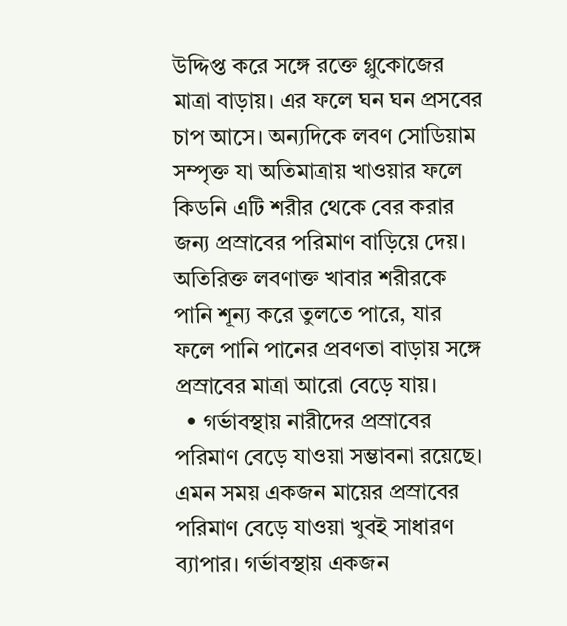উদ্দিপ্ত করে সঙ্গে রক্তে গ্লুকোজের মাত্রা বাড়ায়। এর ফলে ঘন ঘন প্রসবের চাপ আসে। অন্যদিকে লবণ সোডিয়াম সম্পৃক্ত যা অতিমাত্রায় খাওয়ার ফলে কিডনি এটি শরীর থেকে বের করার জন্য প্রস্রাবের পরিমাণ বাড়িয়ে দেয়। অতিরিক্ত লবণাক্ত খাবার শরীরকে পানি শূন্য করে তুলতে পারে, যার ফলে পানি পানের প্রবণতা বাড়ায় সঙ্গে প্রস্রাবের মাত্রা আরো বেড়ে যায়।
  • গর্ভাবস্থায় নারীদের প্রস্রাবের পরিমাণ বেড়ে যাওয়া সম্ভাবনা রয়েছে। এমন সময় একজন মায়ের প্রস্রাবের পরিমাণ বেড়ে যাওয়া খুবই সাধারণ ব্যাপার। গর্ভাবস্থায় একজন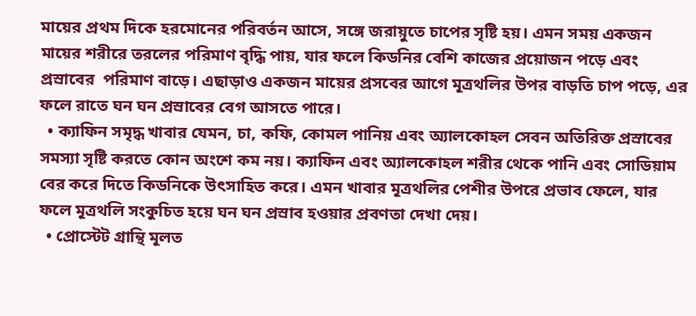মায়ের প্রথম দিকে হরমোনের পরিবর্তন আসে, সঙ্গে জরায়ুতে চাপের সৃষ্টি হয়। এমন সময় একজন মায়ের শরীরে তরলের পরিমাণ বৃদ্ধি পায়, যার ফলে কিডনির বেশি কাজের প্রয়োজন পড়ে এবং প্রস্রাবের  পরিমাণ বাড়ে। এছাড়াও একজন মায়ের প্রসবের আগে মূত্রথলির উপর বাড়তি চাপ পড়ে, এর ফলে রাতে ঘন ঘন প্রস্রাবের বেগ আসতে পারে।
  • ক্যাফিন সমৃদ্ধ খাবার যেমন, চা, কফি, কোমল পানিয় এবং অ্যালকোহল সেবন অতিরিক্ত প্রস্রাবের সমস্যা সৃষ্টি করতে কোন অংশে কম নয়। ক্যাফিন এবং অ্যালকোহল শরীর থেকে পানি এবং সোডিয়াম বের করে দিতে কিডনিকে উৎসাহিত করে। এমন খাবার মূত্রথলির পেশীর উপরে প্রভাব ফেলে, যার ফলে মূত্রথলি সংকুচিত হয়ে ঘন ঘন প্রস্রাব হওয়ার প্রবণতা দেখা দেয়।
  • প্রোস্টেট গ্রান্থি মূলত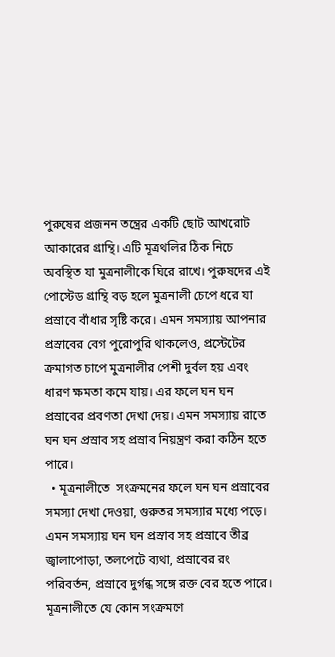পুরুষের প্রজনন তন্ত্রের একটি ছোট আখরোট আকারের গ্রান্থি। এটি মূত্রথলির ঠিক নিচে অবস্থিত যা মুত্রনালীকে ঘিরে রাখে। পুরুষদের এই পোস্টেড গ্রান্থি বড় হলে মুত্রনালী চেপে ধরে যা প্রস্রাবে বাঁধার সৃষ্টি করে। এমন সমস্যায় আপনার প্রস্রাবের বেগ পুরোপুরি থাকলেও, প্রস্টেটের ক্রমাগত চাপে মুত্রনালীর পেশী দুর্বল হয় এবং ধারণ ক্ষমতা কমে যায়। এর ফলে ঘন ঘন প্রস্রাবের প্রবণতা দেখা দেয়। এমন সমস্যায় রাতে ঘন ঘন প্রস্রাব সহ প্রস্রাব নিয়ন্ত্রণ করা কঠিন হতে পারে।
  • মূত্রনালীতে  সংক্রমনের ফলে ঘন ঘন প্রস্রাবের সমস্যা দেখা দেওয়া, গুরুতর সমস্যার মধ্যে পড়ে। এমন সমস্যায় ঘন ঘন প্রস্রাব সহ প্রস্রাবে তীব্র জ্বালাপোড়া, তলপেটে ব্যথা, প্রস্রাবের রং পরিবর্তন, প্রস্রাবে দুর্গন্ধ সঙ্গে রক্ত বের হতে পারে। মূত্রনালীতে যে কোন সংক্রমণে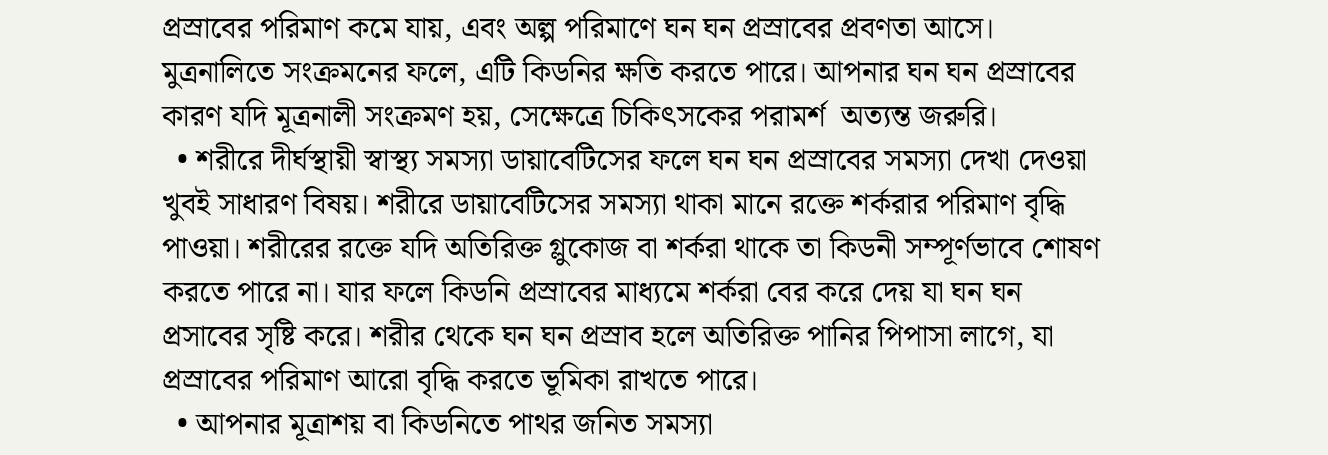প্রস্রাবের পরিমাণ কমে যায়, এবং অল্প পরিমাণে ঘন ঘন প্রস্রাবের প্রবণতা আসে। মুত্রনালিতে সংক্রমনের ফলে, এটি কিডনির ক্ষতি করতে পারে। আপনার ঘন ঘন প্রস্রাবের কারণ যদি মূত্রনালী সংক্রমণ হয়, সেক্ষেত্রে চিকিৎসকের পরামর্শ  অত্যন্ত জরুরি।
  • শরীরে দীর্ঘস্থায়ী স্বাস্থ্য সমস্যা ডায়াবেটিসের ফলে ঘন ঘন প্রস্রাবের সমস্যা দেখা দেওয়া খুবই সাধারণ বিষয়। শরীরে ডায়াবেটিসের সমস্যা থাকা মানে রক্তে শর্করার পরিমাণ বৃদ্ধি পাওয়া। শরীরের রক্তে যদি অতিরিক্ত গ্লুকোজ বা শর্করা থাকে তা কিডনী সম্পূর্ণভাবে শোষণ করতে পারে না। যার ফলে কিডনি প্রস্রাবের মাধ্যমে শর্করা বের করে দেয় যা ঘন ঘন প্রসাবের সৃষ্টি করে। শরীর থেকে ঘন ঘন প্রস্রাব হলে অতিরিক্ত পানির পিপাসা লাগে, যা প্রস্রাবের পরিমাণ আরো বৃদ্ধি করতে ভূমিকা রাখতে পারে।
  • আপনার মূত্রাশয় বা কিডনিতে পাথর জনিত সমস্যা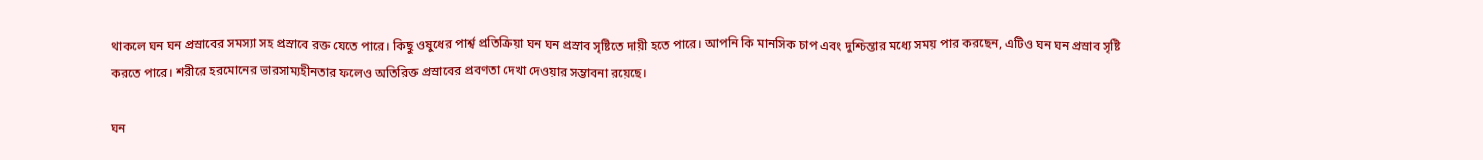থাকলে ঘন ঘন প্রস্রাবের সমস্যা সহ প্রস্রাবে রক্ত যেতে পারে। কিছু ওষুধের পার্শ্ব প্রতিক্রিয়া ঘন ঘন প্রস্রাব সৃষ্টিতে দায়ী হতে পারে। আপনি কি মানসিক চাপ এবং দুশ্চিন্তার মধ্যে সময় পার করছেন, এটিও ঘন ঘন প্রস্রাব সৃষ্টি করতে পারে। শরীরে হরমোনের ভারসাম্যহীনতার ফলেও অতিরিক্ত প্রস্রাবের প্রবণতা দেখা দেওয়ার সম্ভাবনা রয়েছে।

ঘন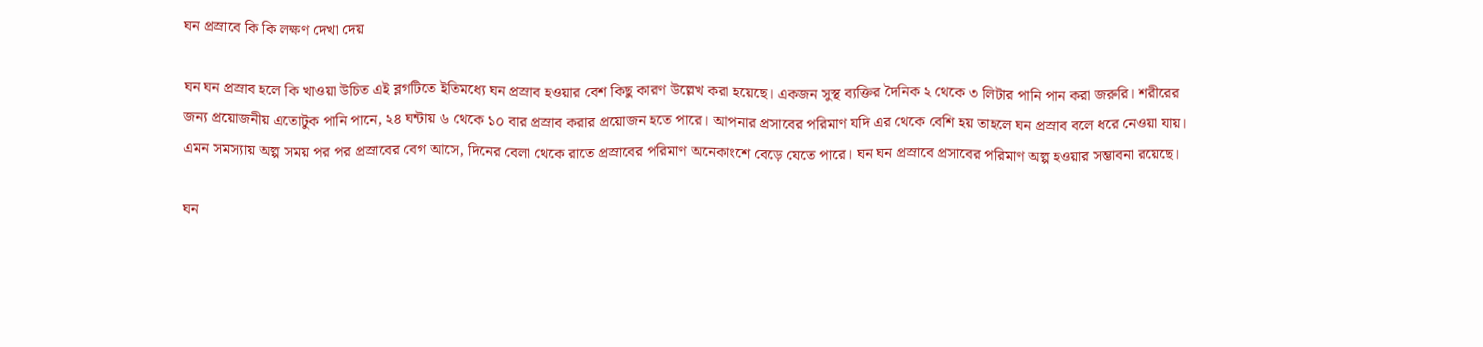ঘন প্রস্রাবে কি কি লক্ষণ দেখা দেয়

ঘন ঘন প্রস্রাব হলে কি খাওয়া উচিত এই ব্লগটিতে ইতিমধ্যে ঘন প্রস্রাব হওয়ার বেশ কিছু কারণ উল্লেখ করা হয়েছে। একজন সুস্থ ব্যক্তির দৈনিক ২ থেকে ৩ লিটার পানি পান করা জরুরি। শরীরের জন্য প্রয়োজনীয় এতোটুক পানি পানে, ২৪ ঘন্টায় ৬ থেকে ১০ বার প্রস্রাব করার প্রয়োজন হতে পারে। আপনার প্রসাবের পরিমাণ যদি এর থেকে বেশি হয় তাহলে ঘন প্রস্রাব বলে ধরে নেওয়া যায়। এমন সমস্যায় অল্প সময় পর পর প্রস্রাবের বেগ আসে, দিনের বেলা থেকে রাতে প্রস্রাবের পরিমাণ অনেকাংশে বেড়ে যেতে পারে। ঘন ঘন প্রস্রাবে প্রসাবের পরিমাণ অল্প হওয়ার সম্ভাবনা রয়েছে।

ঘন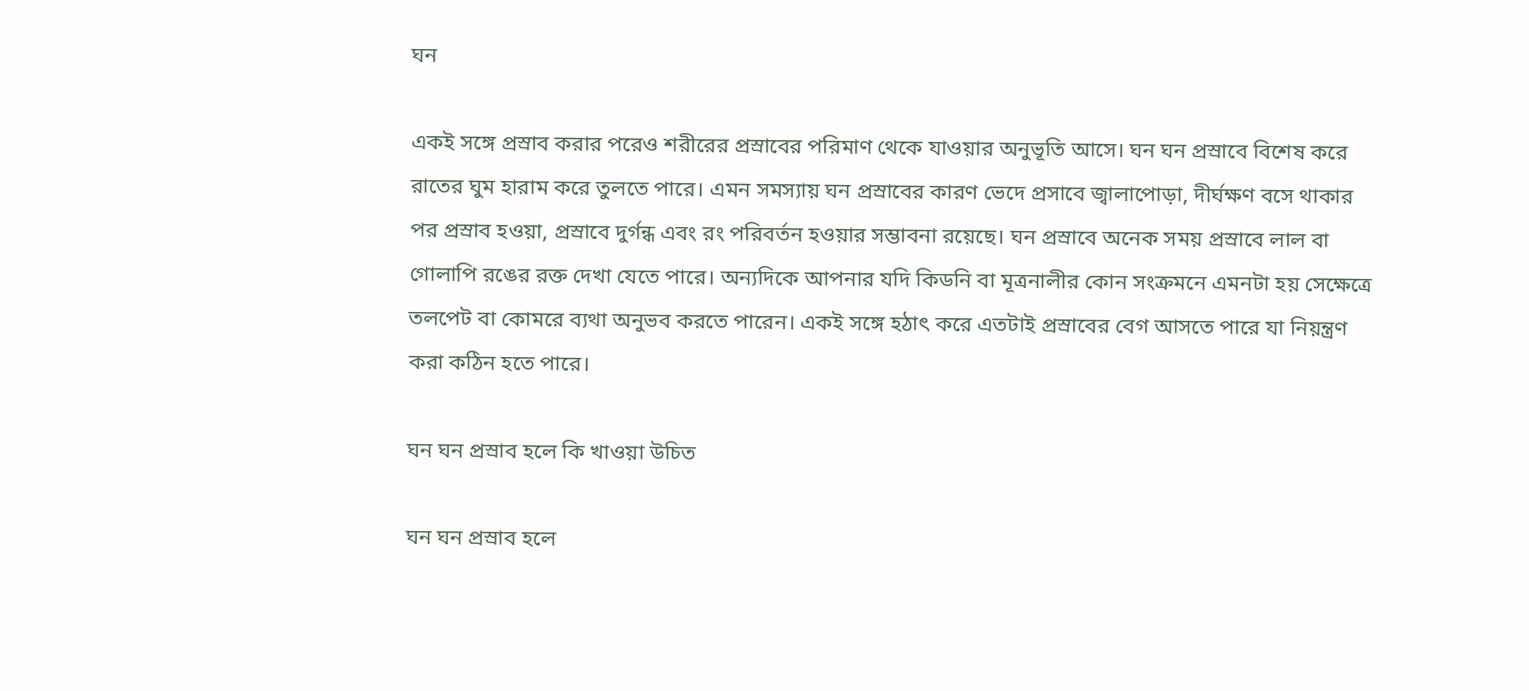ঘন

একই সঙ্গে প্রস্রাব করার পরেও শরীরের প্রস্রাবের পরিমাণ থেকে যাওয়ার অনুভূতি আসে। ঘন ঘন প্রস্রাবে বিশেষ করে রাতের ঘুম হারাম করে তুলতে পারে। এমন সমস্যায় ঘন প্রস্রাবের কারণ ভেদে প্রসাবে জ্বালাপোড়া, দীর্ঘক্ষণ বসে থাকার পর প্রস্রাব হওয়া, প্রস্রাবে দুর্গন্ধ এবং রং পরিবর্তন হওয়ার সম্ভাবনা রয়েছে। ঘন প্রস্রাবে অনেক সময় প্রস্রাবে লাল বা গোলাপি রঙের রক্ত দেখা যেতে পারে। অন্যদিকে আপনার যদি কিডনি বা মূত্রনালীর কোন সংক্রমনে এমনটা হয় সেক্ষেত্রে তলপেট বা কোমরে ব্যথা অনুভব করতে পারেন। একই সঙ্গে হঠাৎ করে এতটাই প্রস্রাবের বেগ আসতে পারে যা নিয়ন্ত্রণ করা কঠিন হতে পারে।

ঘন ঘন প্রস্রাব হলে কি খাওয়া উচিত

ঘন ঘন প্রস্রাব হলে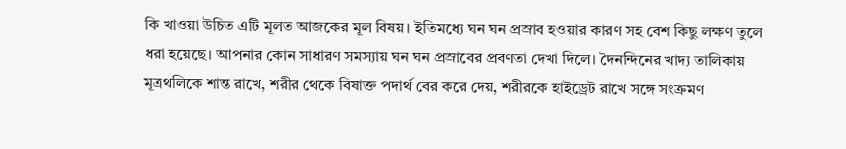কি খাওয়া উচিত এটি মূলত আজকের মূল বিষয়। ইতিমধ্যে ঘন ঘন প্রস্রাব হওয়ার কারণ সহ বেশ কিছু লক্ষণ তুলে ধরা হয়েছে। আপনার কোন সাধারণ সমস্যায় ঘন ঘন প্রস্রাবের প্রবণতা দেখা দিলে। দৈনন্দিনের খাদ্য তালিকায় মূত্রথলিকে শান্ত রাখে, শরীর থেকে বিষাক্ত পদার্থ বের করে দেয়, শরীরকে হাইড্রেট রাখে সঙ্গে সংক্রমণ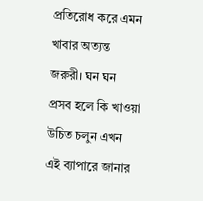প্রতিরোধ করে এমন খাবার অত্যন্ত জরুরী। ঘন ঘন প্রসব হলে কি খাওয়া উচিত চলুন এখন এই ব্যাপারে জানার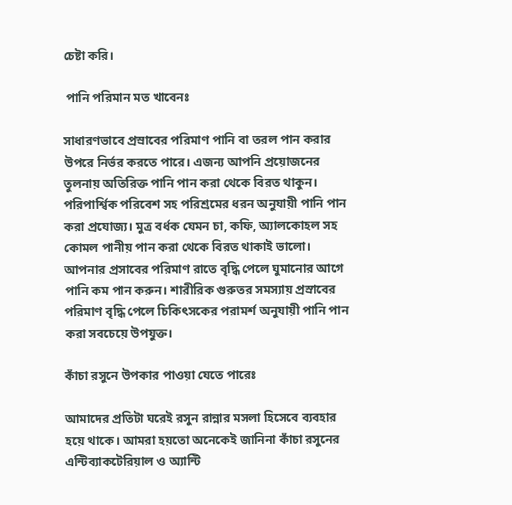চেষ্টা করি।

 পানি পরিমান মত খাবেনঃ

সাধারণভাবে প্রস্রাবের পরিমাণ পানি বা তরল পান করার উপরে নির্ভর করতে পারে। এজন্য আপনি প্রয়োজনের তুলনায় অতিরিক্ত পানি পান করা থেকে বিরত থাকুন। পরিপার্শ্বিক পরিবেশ সহ পরিশ্রমের ধরন অনুযায়ী পানি পান করা প্রযোজ্য। মুত্র বর্ধক যেমন চা, কফি, অ্যালকোহল সহ কোমল পানীয় পান করা থেকে বিরত থাকাই ভালো। আপনার প্রসাবের পরিমাণ রাতে বৃদ্ধি পেলে ঘুমানোর আগে পানি কম পান করুন। শারীরিক গুরুতর সমস্যায় প্রস্রাবের পরিমাণ বৃদ্ধি পেলে চিকিৎসকের পরামর্শ অনুযায়ী পানি পান করা সবচেয়ে উপযুক্ত।

কাঁচা রসুনে উপকার পাওয়া যেতে পারেঃ

আমাদের প্রতিটা ঘরেই রসুন রান্নার মসলা হিসেবে ব্যবহার হয়ে থাকে। আমরা হয়তো অনেকেই জানিনা কাঁচা রসুনের এন্টিব্যাকটেরিয়াল ও অ্যান্টি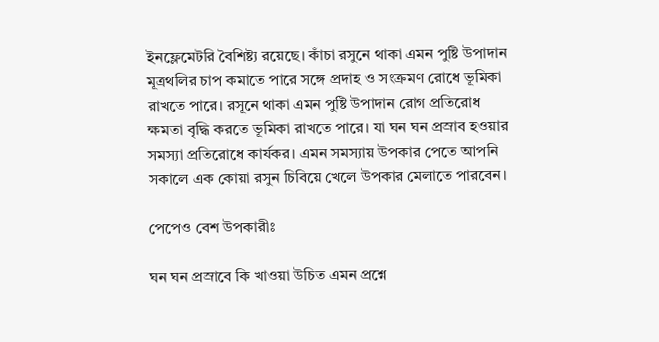ইনফ্লেমেটরি বৈশিষ্ট্য রয়েছে। কাঁচা রসুনে থাকা এমন পুষ্টি উপাদান মূত্রথলির চাপ কমাতে পারে সঙ্গে প্রদাহ ও সংক্রমণ রোধে ভূমিকা রাখতে পারে। রসূনে থাকা এমন পুষ্টি উপাদান রোগ প্রতিরোধ ক্ষমতা বৃদ্ধি করতে ভূমিকা রাখতে পারে। যা ঘন ঘন প্রস্রাব হওয়ার সমস্যা প্রতিরোধে কার্যকর। এমন সমস্যায় উপকার পেতে আপনি সকালে এক কোয়া রসুন চিবিয়ে খেলে উপকার মেলাতে পারবেন।

পেপেও বেশ উপকারীঃ

ঘন ঘন প্রস্রাবে কি খাওয়া উচিত এমন প্রশ্নে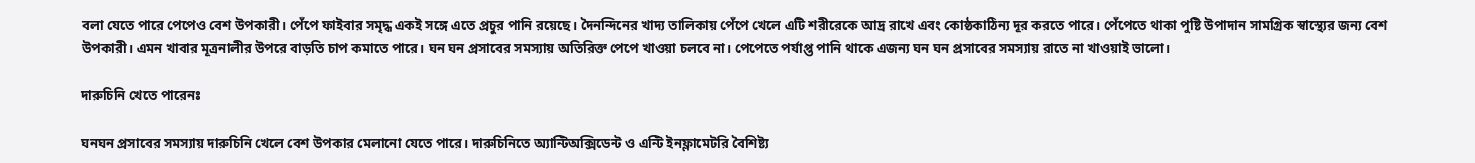বলা যেতে পারে পেপেও বেশ উপকারী। পেঁপে ফাইবার সমৃদ্ধ একই সঙ্গে এতে প্রচুর পানি রয়েছে। দৈনন্দিনের খাদ্য তালিকায় পেঁপে খেলে এটি শরীরেকে আদ্র রাখে এবং কোষ্ঠকাঠিন্য দূর করতে পারে। পেঁপেতে থাকা পুষ্টি উপাদান সামগ্রিক স্বাস্থ্যের জন্য বেশ উপকারী। এমন খাবার মূত্রনালীর উপরে বাড়তি চাপ কমাতে পারে। ঘন ঘন প্রসাবের সমস্যায় অতিরিক্ত পেপে খাওয়া চলবে না। পেপেতে পর্যাপ্ত পানি থাকে এজন্য ঘন ঘন প্রসাবের সমস্যায় রাতে না খাওয়াই ভালো।

দারুচিনি খেতে পারেনঃ

ঘনঘন প্রসাবের সমস্যায় দারুচিনি খেলে বেশ উপকার মেলানো যেতে পারে। দারুচিনিতে অ্যান্টিঅক্সিডেন্ট ও এন্টি ইনফ্লামেটরি বৈশিষ্ট্য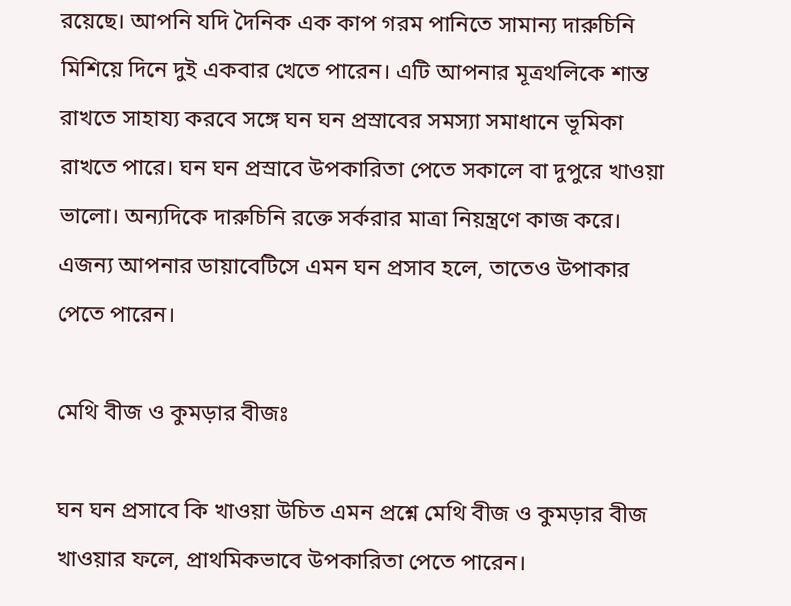রয়েছে। আপনি যদি দৈনিক এক কাপ গরম পানিতে সামান্য দারুচিনি মিশিয়ে দিনে দুই একবার খেতে পারেন। এটি আপনার মূত্রথলিকে শান্ত রাখতে সাহায্য করবে সঙ্গে ঘন ঘন প্রস্রাবের সমস্যা সমাধানে ভূমিকা রাখতে পারে। ঘন ঘন প্রস্রাবে উপকারিতা পেতে সকালে বা দুপুরে খাওয়া ভালো। অন্যদিকে দারুচিনি রক্তে সর্করার মাত্রা নিয়ন্ত্রণে কাজ করে। এজন্য আপনার ডায়াবেটিসে এমন ঘন প্রসাব হলে, তাতেও উপাকার পেতে পারেন।

মেথি বীজ ও কুমড়ার বীজঃ

ঘন ঘন প্রসাবে কি খাওয়া উচিত এমন প্রশ্নে মেথি বীজ ও কুমড়ার বীজ খাওয়ার ফলে, প্রাথমিকভাবে উপকারিতা পেতে পারেন।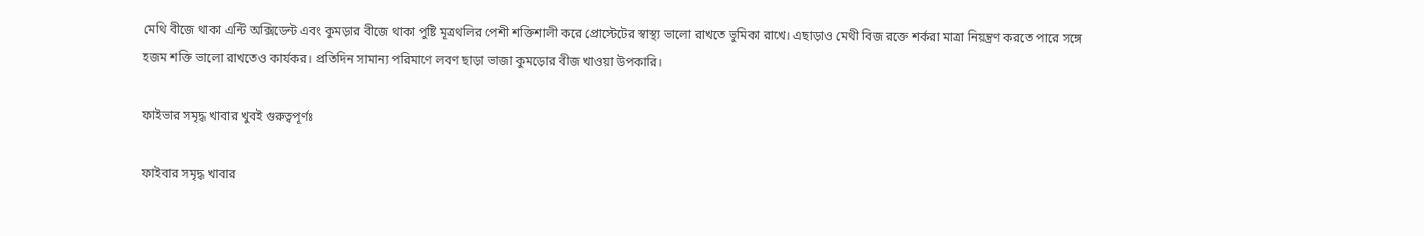মেথি বীজে থাকা এন্টি অক্সিডেন্ট এবং কুমড়ার বীজে থাকা পুষ্টি মূত্রথলির পেশী শক্তিশালী করে প্রোস্টেটের স্বাস্থ্য ভালো রাখতে ভুমিকা রাখে। এছাড়াও মেথী বিজ রক্তে শর্করা মাত্রা নিয়ন্ত্রণ করতে পারে সঙ্গে হজম শক্তি ভালো রাখতেও কার্যকর। প্রতিদিন সামান্য পরিমাণে লবণ ছাড়া ভাজা কুমড়োর বীজ খাওয়া উপকারি।

ফাইভার সমৃদ্ধ খাবার খুবই গুরুত্বপূর্ণঃ

ফাইবার সমৃদ্ধ খাবার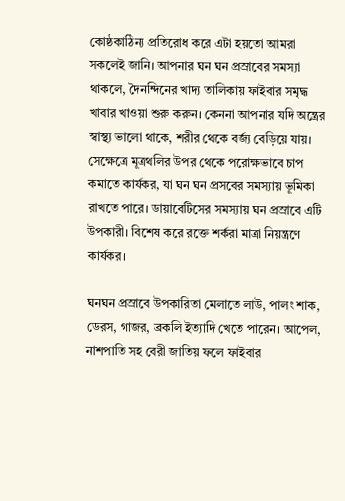কোষ্ঠকাঠিন্য প্রতিরোধ করে এটা হয়তো আমরা সকলেই জানি। আপনার ঘন ঘন প্রস্রাবের সমস্যা থাকলে, দৈনন্দিনের খাদ্য তালিকায় ফাইবার সমৃদ্ধ খাবার খাওয়া শুরু করুন। কেননা আপনার যদি অন্ত্রের স্বাস্থ্য ভালো থাকে, শরীর থেকে বর্জ্য বেড়িয়ে যায়। সেক্ষেত্রে মূত্রথলির উপর থেকে পরোক্ষভাবে চাপ কমাতে কার্যকর, যা ঘন ঘন প্রসবের সমস্যায় ভূমিকা রাখতে পারে। ডায়াবেটিসের সমস্যায় ঘন প্রস্রাবে এটি  উপকারী। বিশেষ করে রক্তে শর্করা মাত্রা নিয়ন্ত্রণে কার্যকর।

ঘনঘন প্রস্রাবে উপকারিতা মেলাতে লাউ, পালং শাক, ডেরস, গাজর, ব্রকলি ইত্যাদি খেতে পারেন। আপেল, নাশপাতি সহ বেরী জাতিয় ফলে ফাইবার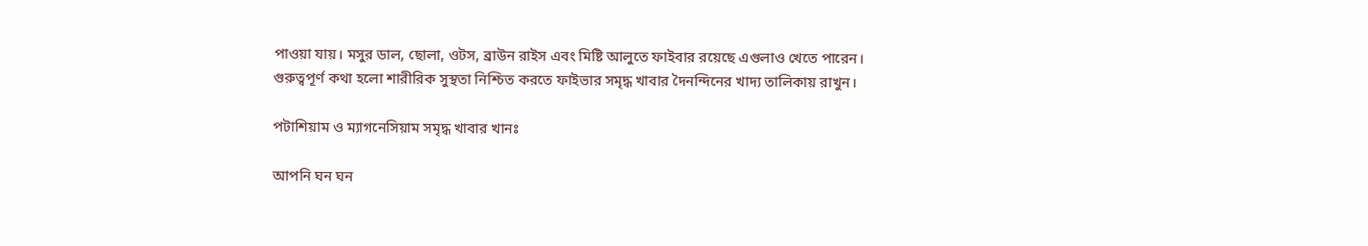পাওয়া যায়। মসুর ডাল, ছোলা, ওটস, ব্রাউন রাইস এবং মিষ্টি আলুতে ফাইবার রয়েছে এগুলাও খেতে পারেন। গুরুত্বপূর্ণ কথা হলো শারীরিক সুস্থতা নিশ্চিত করতে ফাইভার সমৃদ্ধ খাবার দৈনন্দিনের খাদ্য তালিকায় রাখুন।

পটাশিয়াম ও ম্যাগনেসিয়াম সমৃদ্ধ খাবার খানঃ

আপনি ঘন ঘন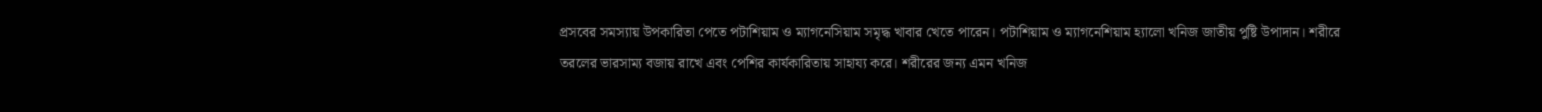প্রসবের সমস্যায় উপকারিতা পেতে পটাশিয়াম ও ম্যাগনেসিয়াম সমৃদ্ধ খাবার খেতে পারেন। পটাশিয়াম ও ম্যাগনেশিয়াম হ্যালো খনিজ জাতীয় পুষ্টি উপাদান। শরীরে তরলের ভারসাম্য বজায় রাখে এবং পেশির কার্যকারিতায় সাহায্য করে। শরীরের জন্য এমন খনিজ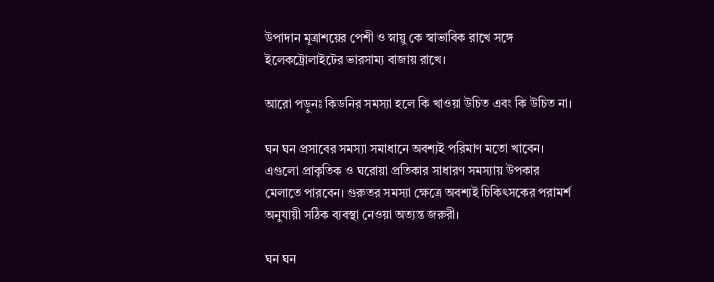উপাদান মূত্রাশয়ের পেশী ও স্নায়ু কে স্বাভাবিক রাখে সঙ্গে ইলেকট্রোলাইটের ভারসাম্য বাজায় রাখে।

আরো পড়ুনঃ কিডনির সমস্যা হলে কি খাওয়া উচিত এবং কি উচিত না।

ঘন ঘন প্রসাবের সমস্যা সমাধানে অবশ্যই পরিমাণ মতো খাবেন। এগুলো প্রাকৃতিক ও ঘরোয়া প্রতিকার সাধারণ সমস্যায় উপকার মেলাতে পারবেন। গুরুতর সমস্যা ক্ষেত্রে অবশ্যই চিকিৎসকের পরামর্শ অনুযায়ী সঠিক ব্যবস্থা নেওয়া অত্যন্ত জরুরী।

ঘন ঘন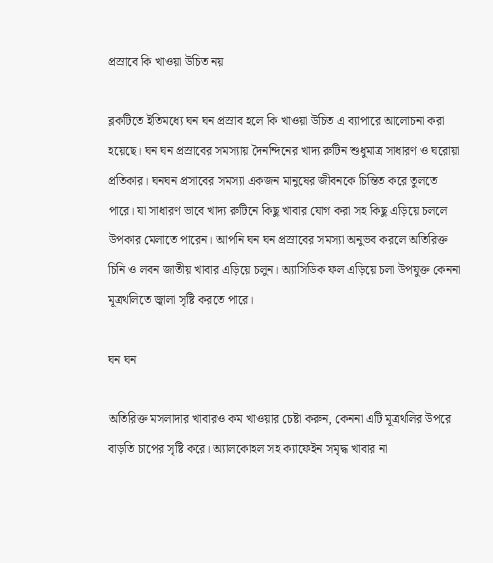প্রস্রাবে কি খাওয়া উচিত নয়

ব্লকটিতে ইতিমধ্যে ঘন ঘন প্রস্রাব হলে কি খাওয়া উচিত এ ব্যাপারে আলোচনা করা হয়েছে। ঘন ঘন প্রস্রাবের সমস্যায় দৈনন্দিনের খাদ্য রুটিন শুধুমাত্র সাধারণ ও ঘরোয়া প্রতিকার। ঘনঘন প্রসাবের সমস্যা একজন মানুষের জীবনকে চিন্তিত করে তুলতে পারে। যা সাধারণ ভাবে খাদ্য রুটিনে কিছু খাবার যোগ করা সহ কিছু এড়িয়ে চললে উপকার মেলাতে পারেন। আপনি ঘন ঘন প্রস্রাবের সমস্যা অনুভব করলে অতিরিক্ত চিনি ও লবন জাতীয় খাবার এড়িয়ে চলুন। অ্যাসিডিক ফল এড়িয়ে চলা উপযুক্ত কেননা মূত্রথলিতে জ্বালা সৃষ্টি করতে পারে।

ঘন ঘন

অতিরিক্ত মসলাদার খাবারও কম খাওয়ার চেষ্টা করুন, কেননা এটি মূত্রথলির উপরে বাড়তি চাপের সৃষ্টি করে। অ্যালকোহল সহ ক্যাফেইন সমৃদ্ধ খাবার না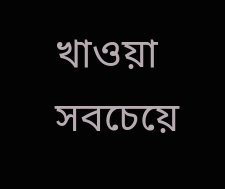খাওয়া সবচেয়ে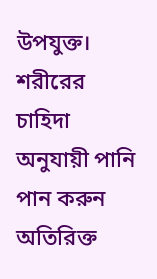উপযুক্ত। শরীরের চাহিদা অনুযায়ী পানি পান করুন অতিরিক্ত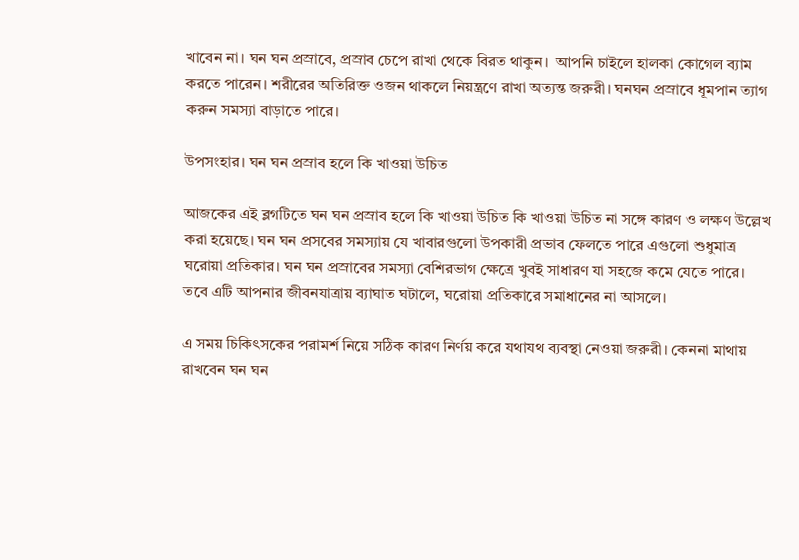খাবেন না। ঘন ঘন প্রস্রাবে, প্রস্রাব চেপে রাখা থেকে বিরত থাকুন।  আপনি চাইলে হালকা কোগেল ব্যাম করতে পারেন। শরীরের অতিরিক্ত ওজন থাকলে নিয়ন্ত্রণে রাখা অত্যন্ত জরুরী। ঘনঘন প্রস্রাবে ধূমপান ত্যাগ করুন সমস্যা বাড়াতে পারে।

উপসংহার। ঘন ঘন প্রস্রাব হলে কি খাওয়া উচিত

আজকের এই ব্লগটিতে ঘন ঘন প্রস্রাব হলে কি খাওয়া উচিত কি খাওয়া উচিত না সঙ্গে কারণ ও লক্ষণ উল্লেখ করা হয়েছে। ঘন ঘন প্রসবের সমস্যায় যে খাবারগুলো উপকারী প্রভাব ফেলতে পারে এগুলো শুধুমাত্র ঘরোয়া প্রতিকার। ঘন ঘন প্রস্রাবের সমস্যা বেশিরভাগ ক্ষেত্রে খুবই সাধারণ যা সহজে কমে যেতে পারে। তবে এটি আপনার জীবনযাত্রায় ব্যাঘাত ঘটালে, ঘরোয়া প্রতিকারে সমাধানের না আসলে।

এ সময় চিকিৎসকের পরামর্শ নিয়ে সঠিক কারণ নির্ণয় করে যথাযথ ব্যবস্থা নেওয়া জরুরী। কেননা মাথায় রাখবেন ঘন ঘন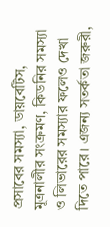প্রসাবের সমস্যা, ডায়বেটিস, মূত্রনালীর সংক্রমণ, কিডনির সমস্যা ও লিভারের সমস্যার ফলেও দেখা দিতে পারে। এজন্য সতর্কতা জরুরী,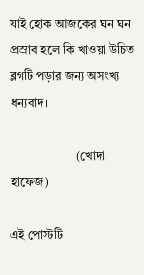যাই হোক আজকের ঘন ঘন প্রস্রাব হলে কি খাওয়া উচিত ব্লগটি পড়ার জন্য অসংখ্য ধন্যবাদ।

                     (খোদা হাফেজ)

এই পোস্টটি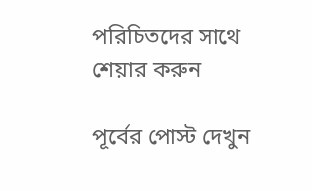পরিচিতদের সাথে শেয়ার করুন

পূর্বের পোস্ট দেখুন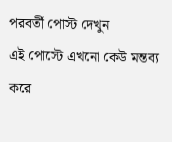পরবর্তী পোস্ট দেখুন
এই পোস্টে এখনো কেউ মন্তব্য করে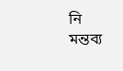নি
মন্তব্য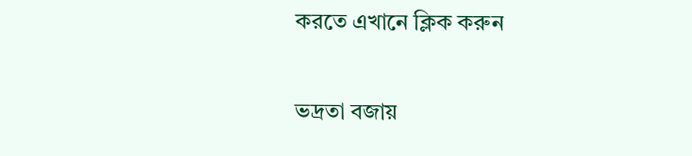করতে এখানে ক্লিক করুন

ভদ্রতা বজায়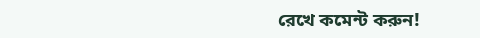রেখে কমেন্ট করুন!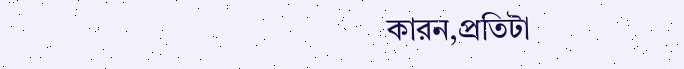কারন,প্রতিটা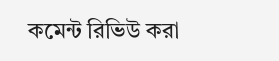কমেন্ট রিভিউ করা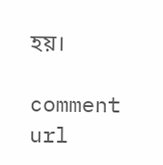হয়।

comment url